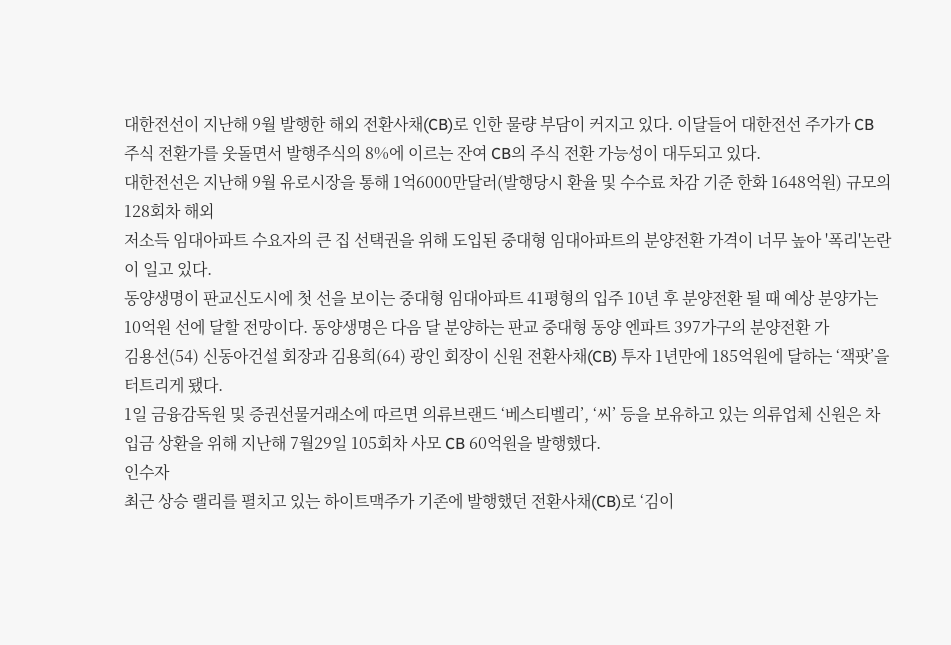대한전선이 지난해 9월 발행한 해외 전환사채(CB)로 인한 물량 부담이 커지고 있다. 이달들어 대한전선 주가가 CB 주식 전환가를 웃돌면서 발행주식의 8%에 이르는 잔여 CB의 주식 전환 가능성이 대두되고 있다.
대한전선은 지난해 9월 유로시장을 통해 1억6000만달러(발행당시 환율 및 수수료 차감 기준 한화 1648억원) 규모의 128회차 해외
저소득 임대아파트 수요자의 큰 집 선택권을 위해 도입된 중대형 임대아파트의 분양전환 가격이 너무 높아 '폭리'논란이 일고 있다.
동양생명이 판교신도시에 첫 선을 보이는 중대형 임대아파트 41평형의 입주 10년 후 분양전환 될 때 예상 분양가는 10억원 선에 달할 전망이다. 동양생명은 다음 달 분양하는 판교 중대형 동양 엔파트 397가구의 분양전환 가
김용선(54) 신동아건설 회장과 김용희(64) 광인 회장이 신원 전환사채(CB) 투자 1년만에 185억원에 달하는 ‘잭팟’을 터트리게 됐다.
1일 금융감독원 및 증권선물거래소에 따르면 의류브랜드 ‘베스티벨리’, ‘씨’ 등을 보유하고 있는 의류업체 신원은 차입금 상환을 위해 지난해 7월29일 105회차 사모 CB 60억원을 발행했다.
인수자
최근 상승 랠리를 펼치고 있는 하이트맥주가 기존에 발행했던 전환사채(CB)로 ‘김이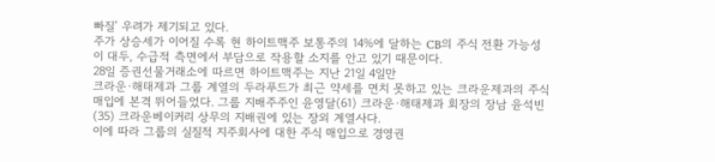빠질’ 우려가 제기되고 있다.
주가 상승세가 이어질 수록 현 하이트맥주 보통주의 14%에 달하는 CB의 주식 전환 가능성이 대두, 수급적 측면에서 부담으로 작용할 소지를 안고 있기 때문이다.
28일 증권선물거래소에 따르면 하이트맥주는 지난 21일 4일만
크라운·해태제과 그룹 계열의 두라푸드가 최근 약세를 면치 못하고 있는 크라운제과의 주식 매입에 본격 뛰어들었다. 그룹 지배주주인 윤영달(61) 크라운·해태제과 회장의 장남 윤석빈(35) 크라운베이커리 상무의 지배권에 있는 장외 계열사다.
이에 따라 그룹의 실질적 지주회사에 대한 주식 매입으로 경영권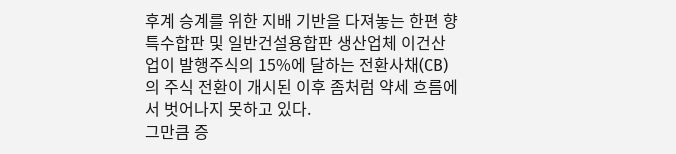후계 승계를 위한 지배 기반을 다져놓는 한편 향
특수합판 및 일반건설용합판 생산업체 이건산업이 발행주식의 15%에 달하는 전환사채(CB)의 주식 전환이 개시된 이후 좀처럼 약세 흐름에서 벗어나지 못하고 있다.
그만큼 증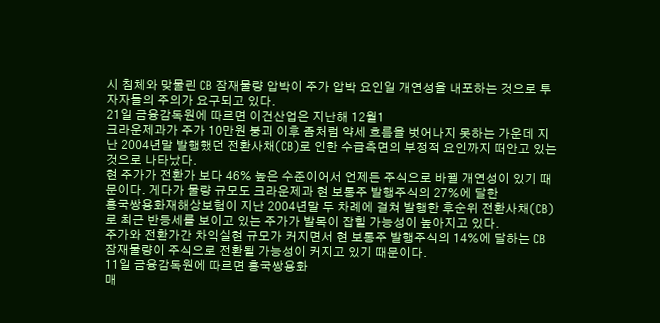시 침체와 맞물린 CB 잠재물량 압박이 주가 압박 요인일 개연성을 내포하는 것으로 투자자들의 주의가 요구되고 있다.
21일 금융감독원에 따르면 이건산업은 지난해 12월1
크라운제과가 주가 10만원 붕괴 이후 좀처럼 약세 흐름을 벗어나지 못하는 가운데 지난 2004년말 발행했던 전환사채(CB)로 인한 수급측면의 부정적 요인까지 떠안고 있는 것으로 나타났다.
현 주가가 전환가 보다 46% 높은 수준이어서 언제든 주식으로 바뀔 개연성이 있기 때문이다. 게다가 물량 규모도 크라운제과 현 보통주 발행주식의 27%에 달한
흥국쌍용화재해상보험이 지난 2004년말 두 차례에 걸쳐 발행한 후순위 전환사채(CB)로 최근 반등세를 보이고 있는 주가가 발목이 잡힐 가능성이 높아지고 있다.
주가와 전환가간 차익실현 규모가 커지면서 현 보통주 발행주식의 14%에 달하는 CB 잠재물량이 주식으로 전환될 가능성이 커지고 있기 때문이다.
11일 금융감독원에 따르면 흥국쌍용화
매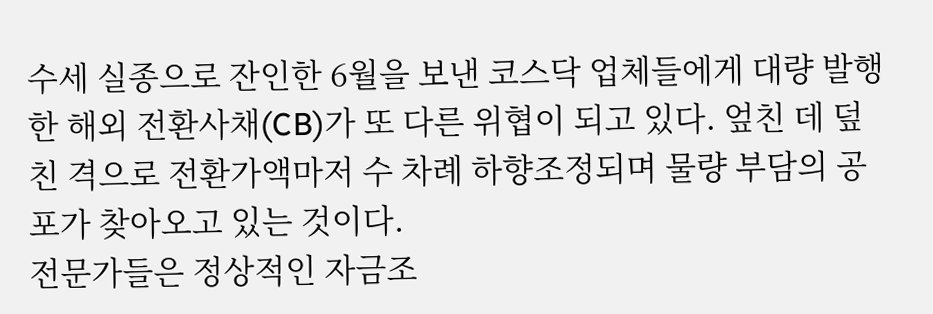수세 실종으로 잔인한 6월을 보낸 코스닥 업체들에게 대량 발행한 해외 전환사채(CB)가 또 다른 위협이 되고 있다. 엎친 데 덮친 격으로 전환가액마저 수 차례 하향조정되며 물량 부담의 공포가 찾아오고 있는 것이다.
전문가들은 정상적인 자금조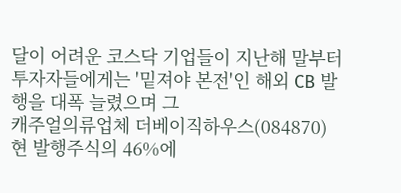달이 어려운 코스닥 기업들이 지난해 말부터 투자자들에게는 '밑져야 본전'인 해외 CB 발행을 대폭 늘렸으며 그
캐주얼의류업체 더베이직하우스(084870) 현 발행주식의 46%에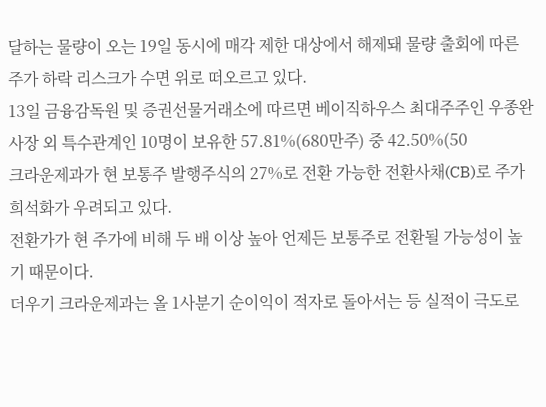달하는 물량이 오는 19일 동시에 매각 제한 대상에서 해제돼 물량 출회에 따른 주가 하락 리스크가 수면 위로 떠오르고 있다.
13일 금융감독원 및 증권선물거래소에 따르면 베이직하우스 최대주주인 우종완 사장 외 특수관계인 10명이 보유한 57.81%(680만주) 중 42.50%(50
크라운제과가 현 보통주 발행주식의 27%로 전환 가능한 전환사채(CB)로 주가 희석화가 우려되고 있다.
전환가가 현 주가에 비해 두 배 이상 높아 언제든 보통주로 전환될 가능성이 높기 때문이다.
더우기 크라운제과는 올 1사분기 순이익이 적자로 돌아서는 등 실적이 극도로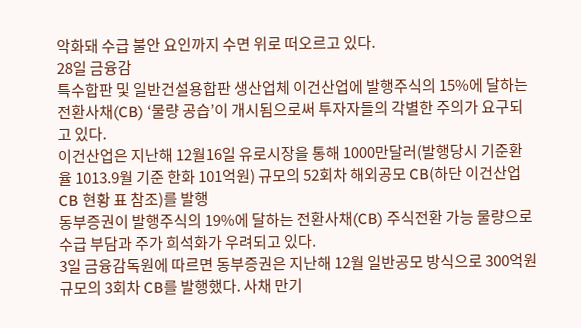악화돼 수급 불안 요인까지 수면 위로 떠오르고 있다.
28일 금융감
특수합판 및 일반건설용합판 생산업체 이건산업에 발행주식의 15%에 달하는 전환사채(CB) ‘물량 공습’이 개시됨으로써 투자자들의 각별한 주의가 요구되고 있다.
이건산업은 지난해 12월16일 유로시장을 통해 1000만달러(발행당시 기준환율 1013.9월 기준 한화 101억원) 규모의 52회차 해외공모 CB(하단 이건산업 CB 현황 표 참조)를 발행
동부증권이 발행주식의 19%에 달하는 전환사채(CB) 주식전환 가능 물량으로 수급 부담과 주가 희석화가 우려되고 있다.
3일 금융감독원에 따르면 동부증권은 지난해 12월 일반공모 방식으로 300억원 규모의 3회차 CB를 발행했다. 사채 만기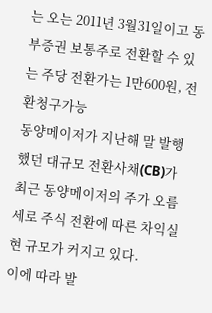는 오는 2011년 3월31일이고 동부증권 보통주로 전환할 수 있는 주당 전환가는 1만600원, 전환청구가능
동양메이저가 지난해 말 발행했던 대규모 전환사채(CB)가 최근 동양메이저의 주가 오름세로 주식 전환에 따른 차익실현 규모가 커지고 있다.
이에 따라 발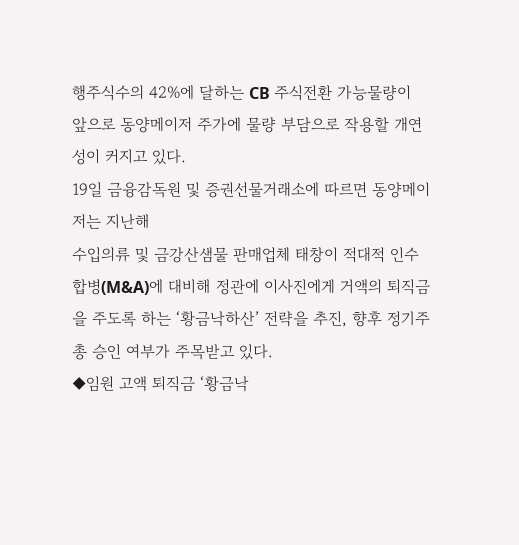행주식수의 42%에 달하는 CB 주식전환 가능물량이 앞으로 동양메이저 주가에 물량 부담으로 작용할 개연성이 커지고 있다.
19일 금융감독원 및 증권선물거래소에 따르면 동양메이저는 지난해
수입의류 및 금강산샘물 판매업체 태창이 적대적 인수합병(M&A)에 대비해 정관에 이사진에게 거액의 퇴직금을 주도록 하는 ‘황금낙하산’ 전략을 추진, 향후 정기주총 승인 여부가 주목받고 있다.
◆임원 고액 퇴직금 ‘황금낙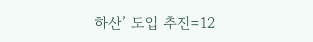하산’ 도입 추진=12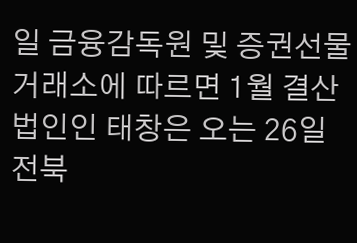일 금융감독원 및 증권선물거래소에 따르면 1월 결산법인인 태창은 오는 26일 전북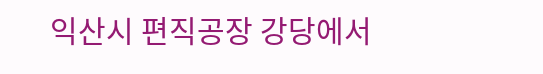익산시 편직공장 강당에서